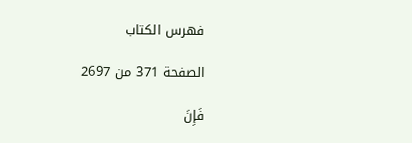فهرس الكتاب

الصفحة 371 من 2697

فَإِنَ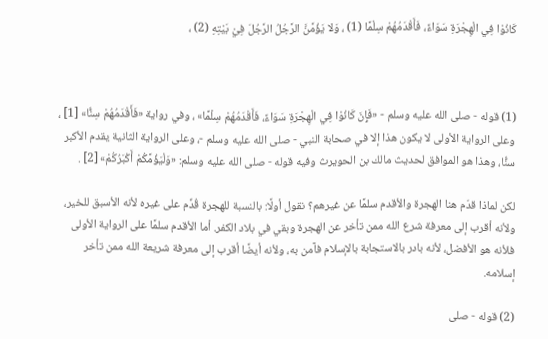كَانُوْا فِي الْهِجْرَةِ سَوَاءً، فَأَقْدَمُهُمْ سِلْمًا (1) ، وَلا يَؤُمَّنَّ الرَّجُلُ الرَّجُلَ فِيْ بَيْتِهِ (2) ،



(1) قوله - صلى الله عليه وسلم - «فَإِنَ كَانُوْا فِي الْهِجْرَةِ سَوَاءً، فَأَقْدَمُهُمْ سِلْمًا» ، وفي رواية «فَأَقْدَمُهُمْ سِنًّا» [1] ، وعلى الرواية الأولى لا يكون هذا إلا في صحابة النبي - صلى الله عليه وسلم -، وعلى الرواية الثانية يقدم الأكبر سنًّا، وهذا هو الموافق لحديث مالك بن الحويرث وفيه قوله - صلى الله عليه وسلم: «وَلْيَؤُمَّكُمْ أَكْبَرُكُمْ» [2] .

لكن لماذا قدّم هنا الهجرة والأقدم سلمًا عن غيرهم؟ نقول أولًا: بالنسبة للهجرة قُدِّم على غيره لأنه الأسبق للخير، ولأنه أقرب إلى معرفة شرع الله ممن تأخر عن الهجرة وبقي في بلاد الكفر. أما الأقدم سلمًا على الرواية الأولى فلأنه هو الأفضل، لأنه بادر بالاستجابة بالإسلام فآمن به، ولأنه أيضًا أقرب إلى معرفة شريعة الله ممن تأخر إسلامه.

(2) قوله - صلى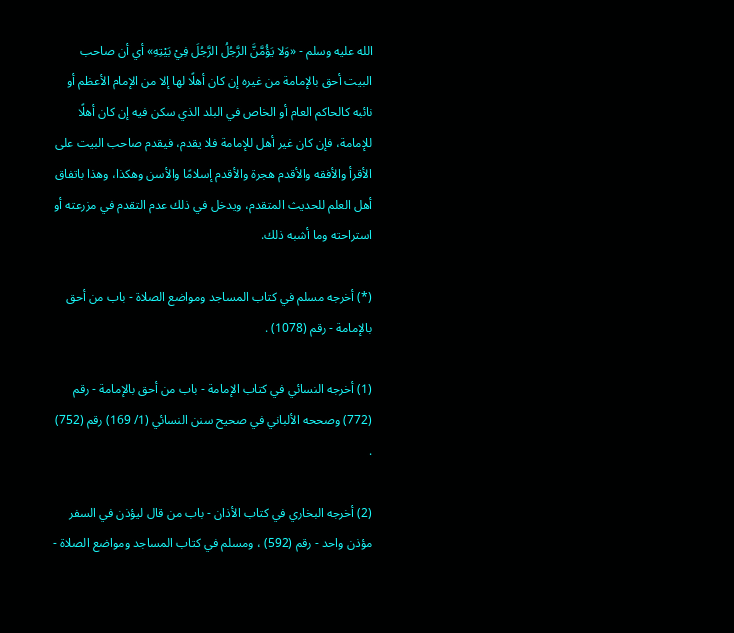الله عليه وسلم - «وَلا يَؤُمَّنَّ الرَّجُلُ الرَّجُلَ فِيْ بَيْتِهِ» أي أن صاحب البيت أحق بالإمامة من غيره إن كان أهلًا لها إلا من الإمام الأعظم أو نائبه كالحاكم العام أو الخاص في البلد الذي سكن فيه إن كان أهلًا للإمامة، فإن كان غير أهل للإمامة فلا يقدم، فيقدم صاحب البيت على الأقرأ والأفقه والأقدم هجرة والأقدم إسلامًا والأسن وهكذا، وهذا باتفاق أهل العلم للحديث المتقدم، ويدخل في ذلك عدم التقدم في مزرعته أو استراحته وما أشبه ذلك.

(*) أخرجه مسلم في كتاب المساجد ومواضع الصلاة - باب من أحق بالإمامة - رقم (1078) .

(1) أخرجه النسائي في كتاب الإمامة - باب من أحق بالإمامة - رقم (772) وصححه الألباني في صحيح سنن النسائي (1/ 169) رقم (752) .

(2) أخرجه البخاري في كتاب الأذان - باب من قال ليؤذن في السفر مؤذن واحد - رقم (592) ، ومسلم في كتاب المساجد ومواضع الصلاة -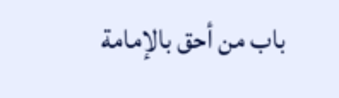باب من أحق بالإمامة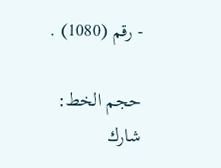- رقم (1080) .

حجم الخط:
شارك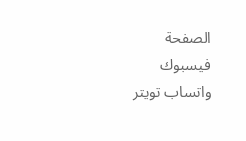الصفحة
فيسبوك واتساب تويتر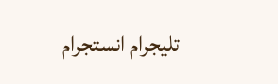تليجرام انستجرام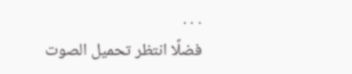. . .
فضلًا انتظر تحميل الصوت